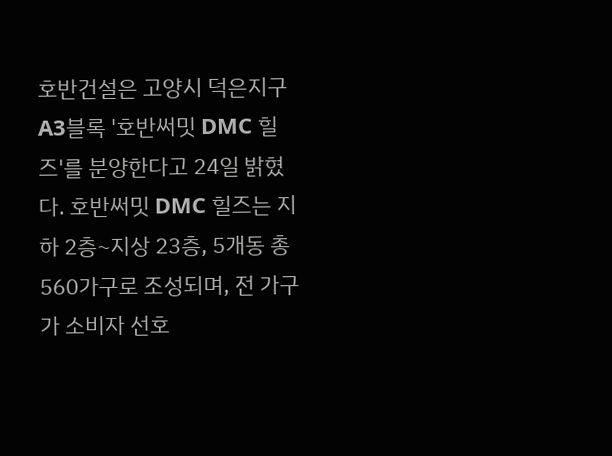호반건설은 고양시 덕은지구 A3블록 '호반써밋 DMC 힐즈'를 분양한다고 24일 밝혔다. 호반써밋 DMC 힐즈는 지하 2층~지상 23층, 5개동 총 560가구로 조성되며, 전 가구가 소비자 선호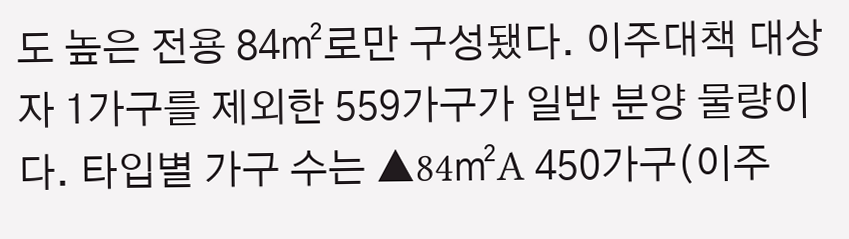도 높은 전용 84㎡로만 구성됐다. 이주대책 대상자 1가구를 제외한 559가구가 일반 분양 물량이다. 타입별 가구 수는 ▲84㎡A 450가구(이주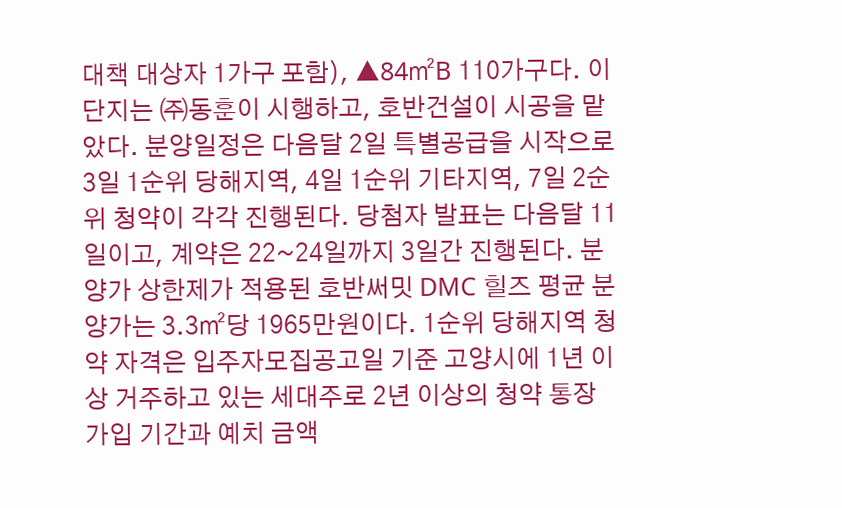대책 대상자 1가구 포함), ▲84㎡B 110가구다. 이 단지는 ㈜동훈이 시행하고, 호반건설이 시공을 맡았다. 분양일정은 다음달 2일 특별공급을 시작으로 3일 1순위 당해지역, 4일 1순위 기타지역, 7일 2순위 청약이 각각 진행된다. 당첨자 발표는 다음달 11일이고, 계약은 22~24일까지 3일간 진행된다. 분양가 상한제가 적용된 호반써밋 DMC 힐즈 평균 분양가는 3.3㎡당 1965만원이다. 1순위 당해지역 청약 자격은 입주자모집공고일 기준 고양시에 1년 이상 거주하고 있는 세대주로 2년 이상의 청약 통장 가입 기간과 예치 금액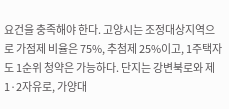요건을 충족해야 한다. 고양시는 조정대상지역으로 가점제 비율은 75%, 추첨제 25%이고, 1주택자도 1순위 청약은 가능하다. 단지는 강변북로와 제1·2자유로, 가양대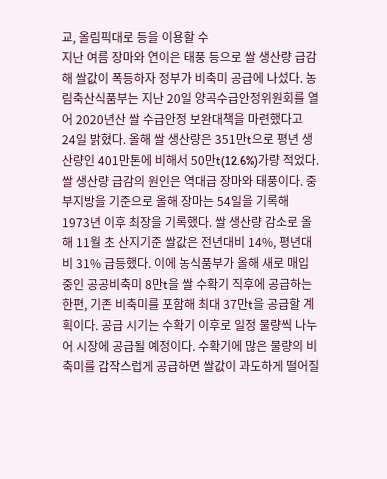교, 올림픽대로 등을 이용할 수
지난 여름 장마와 연이은 태풍 등으로 쌀 생산량 급감해 쌀값이 폭등하자 정부가 비축미 공급에 나섰다. 농림축산식품부는 지난 20일 양곡수급안정위원회를 열어 2020년산 쌀 수급안정 보완대책을 마련했다고 24일 밝혔다. 올해 쌀 생산량은 351만t으로 평년 생산량인 401만톤에 비해서 50만t(12.6%)가량 적었다. 쌀 생산량 급감의 원인은 역대급 장마와 태풍이다. 중부지방을 기준으로 올해 장마는 54일을 기록해 1973년 이후 최장을 기록했다. 쌀 생산량 감소로 올해 11월 초 산지기준 쌀값은 전년대비 14%, 평년대비 31% 급등했다. 이에 농식품부가 올해 새로 매입 중인 공공비축미 8만t을 쌀 수확기 직후에 공급하는 한편, 기존 비축미를 포함해 최대 37만t을 공급할 계획이다. 공급 시기는 수확기 이후로 일정 물량씩 나누어 시장에 공급될 예정이다. 수확기에 많은 물량의 비축미를 갑작스럽게 공급하면 쌀값이 과도하게 떨어질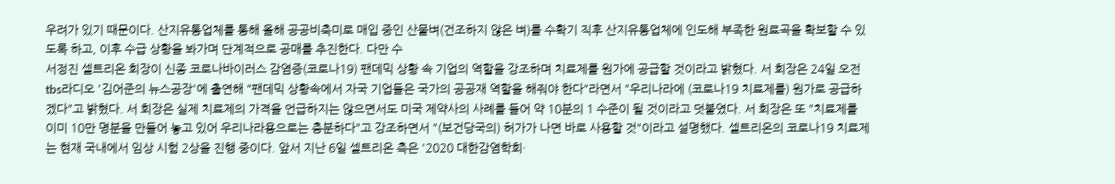우려가 있기 때문이다. 산지유통업체를 통해 올해 공공비축미로 매입 중인 산물벼(건조하지 않은 벼)를 수확기 직후 산지유통업체에 인도해 부족한 원료곡을 확보할 수 있도록 하고, 이후 수급 상황을 봐가며 단계적으로 공매를 추진한다. 다만 수
서정진 셀트리온 회장이 신종 코로나바이러스 감염증(코로나19) 팬데믹 상황 속 기업의 역할을 강조하며 치료제를 원가에 공급할 것이라고 밝혔다. 서 회장은 24일 오전 tbs라디오 '김어준의 뉴스공장'에 출연해 "팬데믹 상황속에서 자국 기업들은 국가의 공공재 역할을 해줘야 한다"라면서 "우리나라에 (코로나19 치료제를) 원가로 공급하겠다"고 밝혔다. 서 회장은 실제 치료제의 가격을 언급하지는 않으면서도 미국 제약사의 사례를 들어 약 10분의 1 수준이 될 것이라고 덧붙였다. 서 회장은 또 "치료제를 이미 10만 명분을 만들어 놓고 있어 우리나라용으로는 충분하다"고 강조하면서 "(보건당국의) 허가가 나면 바로 사용할 것"이라고 설명했다. 셀트리온의 코로나19 치료제는 현재 국내에서 임상 시험 2상을 진행 중이다. 앞서 지난 6일 셀트리온 측은 '2020 대한감염학회·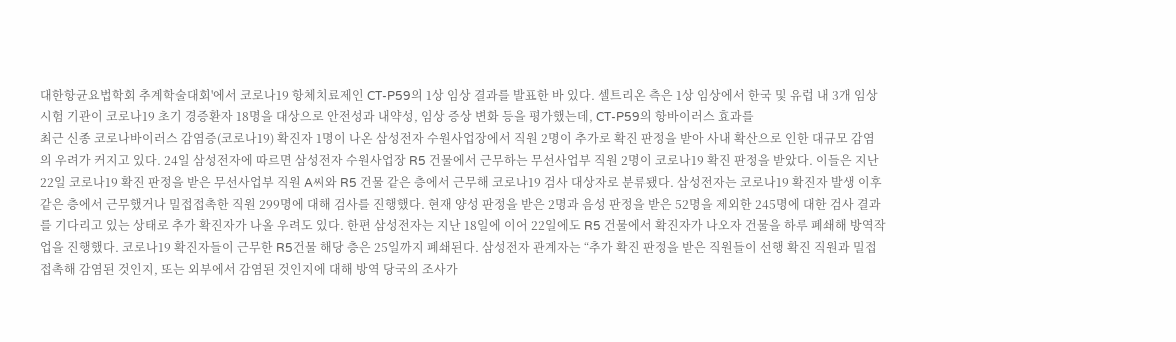대한항균요법학회 추계학술대회'에서 코로나19 항체치료제인 CT-P59의 1상 임상 결과를 발표한 바 있다. 셀트리온 측은 1상 임상에서 한국 및 유럽 내 3개 임상시험 기관이 코로나19 초기 경증환자 18명을 대상으로 안전성과 내약성, 임상 증상 변화 등을 평가했는데, CT-P59의 항바이러스 효과를
최근 신종 코로나바이러스 감염증(코로나19) 확진자 1명이 나온 삼성전자 수원사업장에서 직원 2명이 추가로 확진 판정을 받아 사내 확산으로 인한 대규모 감염의 우려가 커지고 있다. 24일 삼성전자에 따르면 삼성전자 수원사업장 R5 건물에서 근무하는 무선사업부 직원 2명이 코로나19 확진 판정을 받았다. 이들은 지난 22일 코로나19 확진 판정을 받은 무선사업부 직원 A씨와 R5 건물 같은 층에서 근무해 코로나19 검사 대상자로 분류됐다. 삼성전자는 코로나19 확진자 발생 이후 같은 층에서 근무했거나 밀접접촉한 직원 299명에 대해 검사를 진행했다. 현재 양성 판정을 받은 2명과 음성 판정을 받은 52명을 제외한 245명에 대한 검사 결과를 기다리고 있는 상태로 추가 확진자가 나올 우려도 있다. 한편 삼성전자는 지난 18일에 이어 22일에도 R5 건물에서 확진자가 나오자 건물을 하루 폐쇄해 방역작업을 진행했다. 코로나19 확진자들이 근무한 R5건물 해당 층은 25일까지 폐쇄된다. 삼성전자 관계자는 “추가 확진 판정을 받은 직원들이 선행 확진 직원과 밀접접촉해 감염된 것인지, 또는 외부에서 감염된 것인지에 대해 방역 당국의 조사가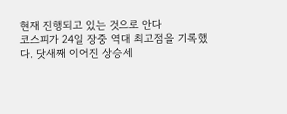현재 진행되고 있는 것으로 안다
코스피가 24일 장중 역대 최고점을 기록했다. 닷새째 이어진 상승세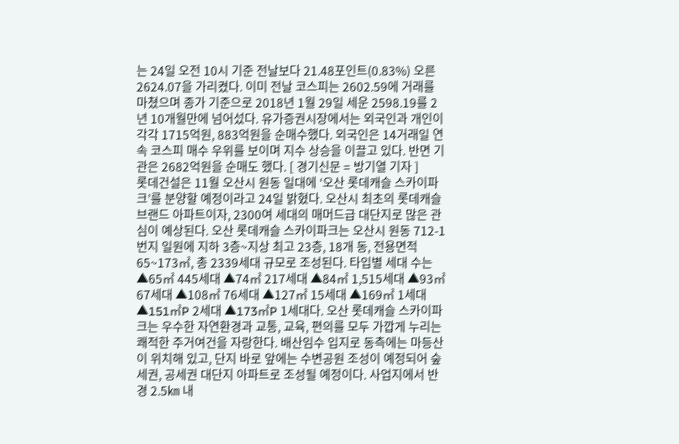는 24일 오전 10시 기준 전날보다 21.48포인트(0.83%) 오른 2624.07을 가리켰다. 이미 전날 코스피는 2602.59에 거래를 마쳤으며 종가 기준으로 2018년 1월 29일 세운 2598.19를 2년 10개월만에 넘어섰다. 유가증권시장에서는 외국인과 개인이 각각 1715억원, 883억원을 순매수했다. 외국인은 14거래일 연속 코스피 매수 우위를 보이며 지수 상승을 이끌고 있다. 반면 기관은 2682억원을 순매도 했다. [ 경기신문 = 방기열 기자 ]
롯데건설은 11월 오산시 원동 일대에 ‘오산 롯데캐슬 스카이파크’를 분양할 예정이라고 24일 밝혔다. 오산시 최초의 롯데캐슬 브랜드 아파트이자, 2300여 세대의 매머드급 대단지로 많은 관심이 예상된다. 오산 롯데캐슬 스카이파크는 오산시 원동 712-1번지 일원에 지하 3층~지상 최고 23층, 18개 동, 전용면적 65~173㎡, 총 2339세대 규모로 조성된다. 타입별 세대 수는 ▲65㎡ 445세대 ▲74㎡ 217세대 ▲84㎡ 1,515세대 ▲93㎡ 67세대 ▲108㎡ 76세대 ▲127㎡ 15세대 ▲169㎡ 1세대 ▲151㎡P 2세대 ▲173㎡P 1세대다. 오산 롯데캐슬 스카이파크는 우수한 자연환경과 교통, 교육, 편의를 모두 가깝게 누리는 쾌적한 주거여건을 자랑한다. 배산임수 입지로 동측에는 마등산이 위치해 있고, 단지 바로 앞에는 수변공원 조성이 예정되어 숲세권, 공세권 대단지 아파트로 조성될 예정이다. 사업지에서 반경 2.5㎞ 내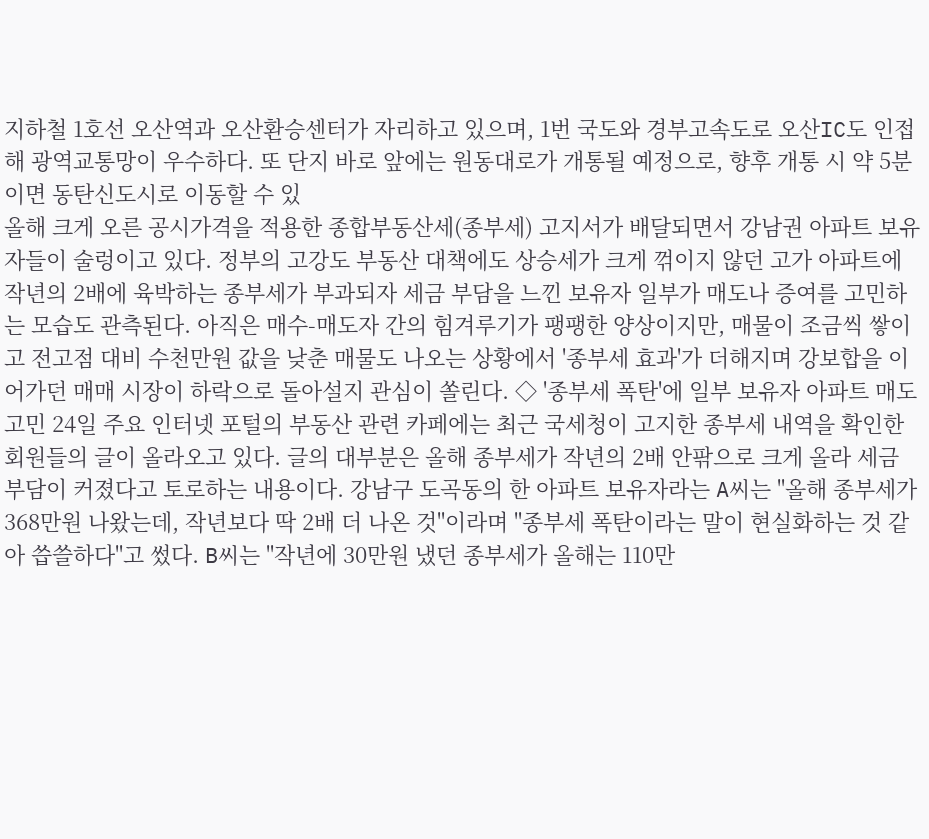지하철 1호선 오산역과 오산환승센터가 자리하고 있으며, 1번 국도와 경부고속도로 오산IC도 인접해 광역교통망이 우수하다. 또 단지 바로 앞에는 원동대로가 개통될 예정으로, 향후 개통 시 약 5분이면 동탄신도시로 이동할 수 있
올해 크게 오른 공시가격을 적용한 종합부동산세(종부세) 고지서가 배달되면서 강남권 아파트 보유자들이 술렁이고 있다. 정부의 고강도 부동산 대책에도 상승세가 크게 꺾이지 않던 고가 아파트에 작년의 2배에 육박하는 종부세가 부과되자 세금 부담을 느낀 보유자 일부가 매도나 증여를 고민하는 모습도 관측된다. 아직은 매수-매도자 간의 힘겨루기가 팽팽한 양상이지만, 매물이 조금씩 쌓이고 전고점 대비 수천만원 값을 낮춘 매물도 나오는 상황에서 '종부세 효과'가 더해지며 강보합을 이어가던 매매 시장이 하락으로 돌아설지 관심이 쏠린다. ◇ '종부세 폭탄'에 일부 보유자 아파트 매도 고민 24일 주요 인터넷 포털의 부동산 관련 카페에는 최근 국세청이 고지한 종부세 내역을 확인한 회원들의 글이 올라오고 있다. 글의 대부분은 올해 종부세가 작년의 2배 안팎으로 크게 올라 세금 부담이 커졌다고 토로하는 내용이다. 강남구 도곡동의 한 아파트 보유자라는 A씨는 "올해 종부세가 368만원 나왔는데, 작년보다 딱 2배 더 나온 것"이라며 "종부세 폭탄이라는 말이 현실화하는 것 같아 씁쓸하다"고 썼다. B씨는 "작년에 30만원 냈던 종부세가 올해는 110만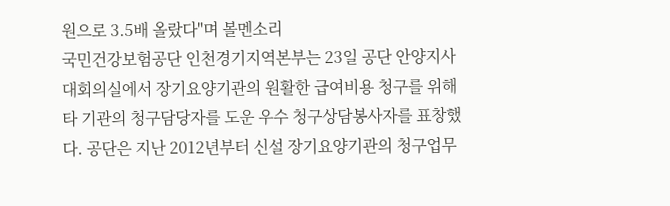원으로 3.5배 올랐다"며 볼멘소리
국민건강보험공단 인천경기지역본부는 23일 공단 안양지사 대회의실에서 장기요양기관의 원활한 급여비용 청구를 위해 타 기관의 청구담당자를 도운 우수 청구상담봉사자를 표창했다. 공단은 지난 2012년부터 신설 장기요양기관의 청구업무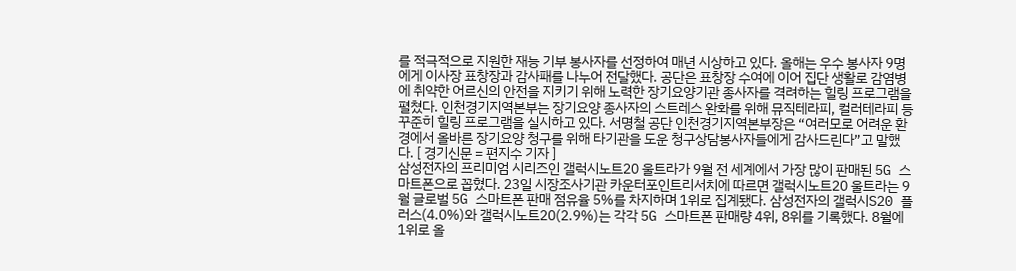를 적극적으로 지원한 재능 기부 봉사자를 선정하여 매년 시상하고 있다. 올해는 우수 봉사자 9명에게 이사장 표창장과 감사패를 나누어 전달했다. 공단은 표창장 수여에 이어 집단 생활로 감염병에 취약한 어르신의 안전을 지키기 위해 노력한 장기요양기관 종사자를 격려하는 힐링 프로그램을 펼쳤다. 인천경기지역본부는 장기요양 종사자의 스트레스 완화를 위해 뮤직테라피, 컬러테라피 등 꾸준히 힐링 프로그램을 실시하고 있다. 서명철 공단 인천경기지역본부장은 “여러모로 어려운 환경에서 올바른 장기요양 청구를 위해 타기관을 도운 청구상담봉사자들에게 감사드린다”고 말했다. [ 경기신문 = 편지수 기자 ]
삼성전자의 프리미엄 시리즈인 갤럭시노트20 울트라가 9월 전 세계에서 가장 많이 판매된 5G 스마트폰으로 꼽혔다. 23일 시장조사기관 카운터포인트리서치에 따르면 갤럭시노트20 울트라는 9월 글로벌 5G 스마트폰 판매 점유율 5%를 차지하며 1위로 집계됐다. 삼성전자의 갤럭시S20 플러스(4.0%)와 갤럭시노트20(2.9%)는 각각 5G 스마트폰 판매량 4위, 8위를 기록했다. 8월에 1위로 올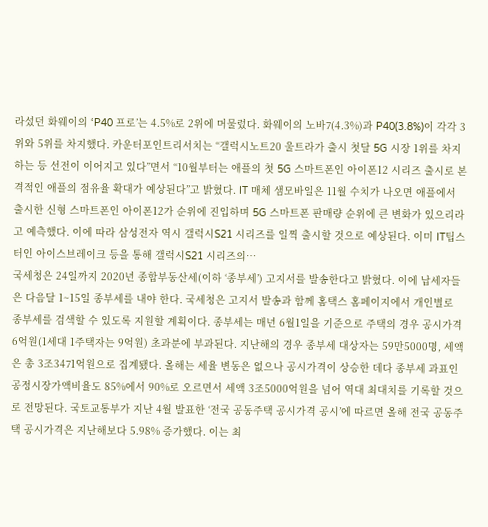라섰던 화웨이의 ‘P40 프로’는 4.5%로 2위에 머물렀다. 화웨이의 노바7(4.3%)과 P40(3.8%)이 각각 3위와 5위를 차지했다. 카운터포인트리서치는 “갤럭시노트20 울트라가 출시 첫달 5G 시장 1위를 차지하는 등 선전이 이어지고 있다”면서 “10월부터는 애플의 첫 5G 스마트폰인 아이폰12 시리즈 출시로 본격적인 애플의 점유율 확대가 예상된다”고 밝혔다. IT 매체 샘모바일은 11월 수치가 나오면 애플에서 출시한 신형 스마트폰인 아이폰12가 순위에 진입하며 5G 스마트폰 판매량 순위에 큰 변화가 있으리라고 예측했다. 이에 따라 삼성전자 역시 갤럭시S21 시리즈를 일찍 출시할 것으로 예상된다. 이미 IT팁스터인 아이스브레이크 등을 통해 갤럭시S21 시리즈의…
국세청은 24일까지 2020년 종합부동산세(이하 ‘종부세’) 고지서를 발송한다고 밝혔다. 이에 납세자들은 다음달 1~15일 종부세를 내야 한다. 국세청은 고지서 발송과 함께 홈택스 홈페이지에서 개인별로 종부세를 검색할 수 있도록 지원할 계획이다. 종부세는 매년 6월1일을 기준으로 주택의 경우 공시가격 6억원(1세대 1주택자는 9억원) 초과분에 부과된다. 지난해의 경우 종부세 대상자는 59만5000명, 세액은 총 3조3471억원으로 집계됐다. 올해는 세율 변동은 없으나 공시가격이 상승한 데다 종부세 과표인 공정시장가액비율도 85%에서 90%로 오르면서 세액 3조5000억원을 넘어 역대 최대치를 기록할 것으로 전망된다. 국토교통부가 지난 4월 발표한 ‘전국 공동주택 공시가격 공시’에 따르면 올해 전국 공동주택 공시가격은 지난해보다 5.98% 증가했다. 이는 최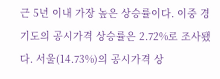근 5년 이내 가장 높은 상승률이다. 이중 경기도의 공시가격 상승률은 2.72%로 조사됐다. 서울(14.73%)의 공시가격 상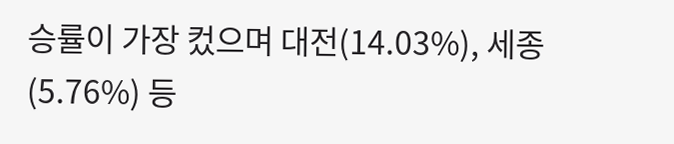승률이 가장 컸으며 대전(14.03%), 세종(5.76%) 등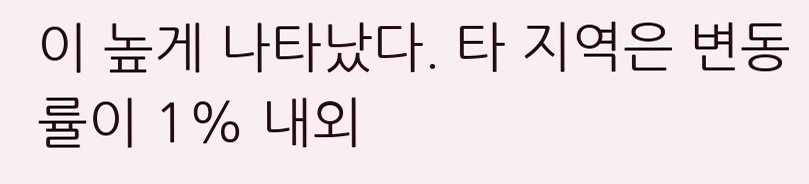이 높게 나타났다. 타 지역은 변동률이 1% 내외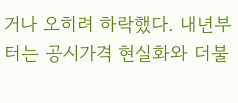거나 오히려 하락했다. 내년부터는 공시가격 현실화와 더불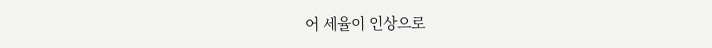어 세율이 인상으로